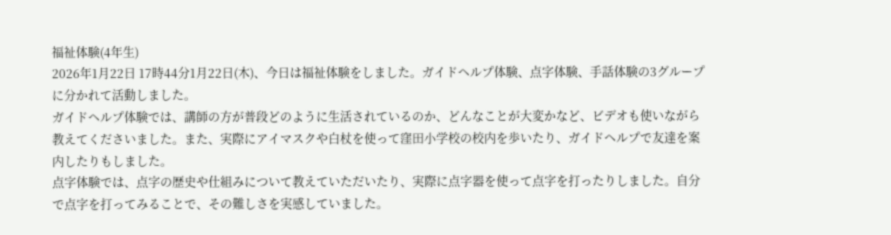福祉体験(4年生)
2026年1月22日 17時44分1月22日(木)、今日は福祉体験をしました。ガイドヘルプ体験、点字体験、手話体験の3グループに分かれて活動しました。
ガイドヘルプ体験では、講師の方が普段どのように生活されているのか、どんなことが大変かなど、ビデオも使いながら教えてくださいました。また、実際にアイマスクや白杖を使って窪田小学校の校内を歩いたり、ガイドヘルプで友達を案内したりもしました。
点字体験では、点字の歴史や仕組みについて教えていただいたり、実際に点字器を使って点字を打ったりしました。自分で点字を打ってみることで、その難しさを実感していました。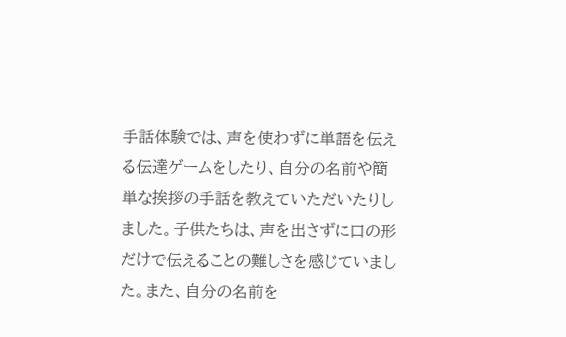手話体験では、声を使わずに単語を伝える伝達ゲームをしたり、自分の名前や簡単な挨拶の手話を教えていただいたりしました。子供たちは、声を出さずに口の形だけで伝えることの難しさを感じていました。また、自分の名前を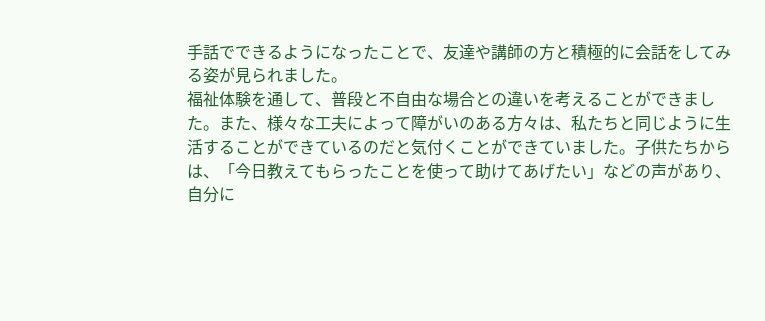手話でできるようになったことで、友達や講師の方と積極的に会話をしてみる姿が見られました。
福祉体験を通して、普段と不自由な場合との違いを考えることができました。また、様々な工夫によって障がいのある方々は、私たちと同じように生活することができているのだと気付くことができていました。子供たちからは、「今日教えてもらったことを使って助けてあげたい」などの声があり、自分に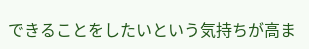できることをしたいという気持ちが高ま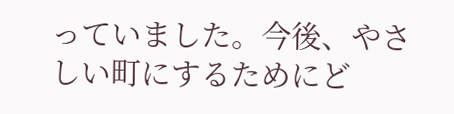っていました。今後、やさしい町にするためにど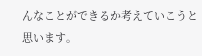んなことができるか考えていこうと思います。